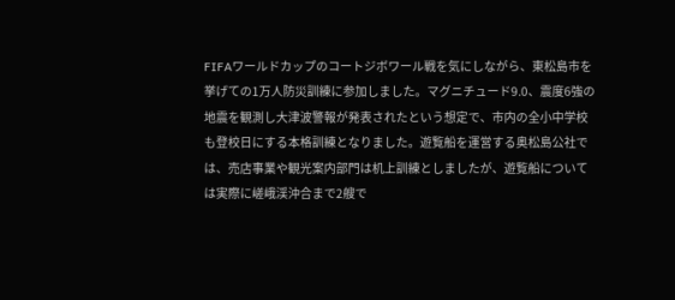FIFAワールドカップのコートジボワール戦を気にしながら、東松島市を挙げての1万人防災訓練に参加しました。マグニチュード9.0、震度6強の地震を観測し大津波警報が発表されたという想定で、市内の全小中学校も登校日にする本格訓練となりました。遊覧船を運営する奥松島公社では、売店事業や観光案内部門は机上訓練としましたが、遊覧船については実際に嵯峨渓沖合まで2艘で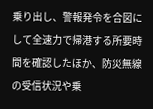乗り出し、警報発令を合図にして全速力で帰港する所要時間を確認したほか、防災無線の受信状況や乗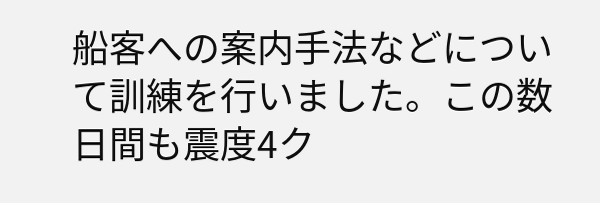船客への案内手法などについて訓練を行いました。この数日間も震度4ク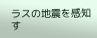ラスの地震を感知す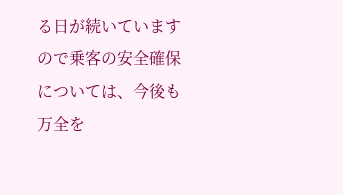る日が続いていますので乗客の安全確保については、今後も万全を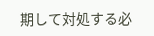期して対処する必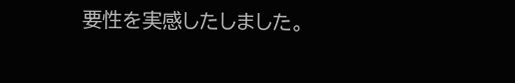要性を実感したしました。